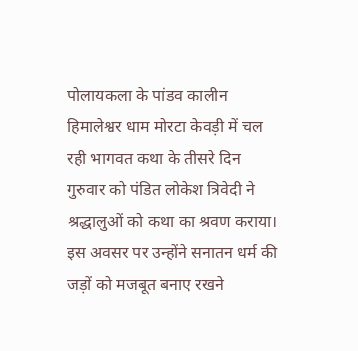पोलायकला के पांडव कालीन हिमालेश्वर धाम मोरटा केवड़ी में चल रही भागवत कथा के तीसरे दिन गुरुवार को पंडित लोकेश त्रिवेदी ने श्रद्धालुओं को कथा का श्रवण कराया। इस अवसर पर उन्होंने सनातन धर्म की जड़ों को मजबूत बनाए रखने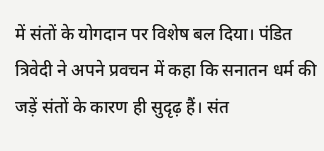में संतों के योगदान पर विशेष बल दिया। पंडित त्रिवेदी ने अपने प्रवचन में कहा कि सनातन धर्म की जड़ें संतों के कारण ही सुदृढ़ हैं। संत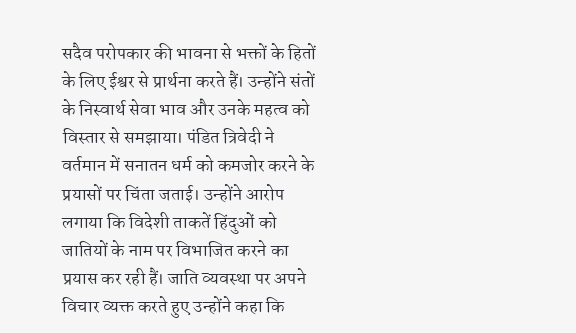सदैव परोपकार की भावना से भक्तों के हितों के लिए ईश्वर से प्रार्थना करते हैं। उन्होंने संतों के निस्वार्थ सेवा भाव और उनके महत्व को विस्तार से समझाया। पंडित त्रिवेदी ने वर्तमान में सनातन धर्म को कमजोर करने के प्रयासों पर चिंता जताई। उन्होंने आरोप लगाया कि विदेशी ताकतें हिंदुओं को जातियों के नाम पर विभाजित करने का प्रयास कर रही हैं। जाति व्यवस्था पर अपने विचार व्यक्त करते हुए उन्होंने कहा कि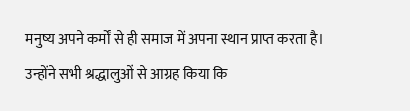मनुष्य अपने कर्मों से ही समाज में अपना स्थान प्राप्त करता है। उन्होंने सभी श्रद्धालुओं से आग्रह किया कि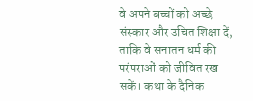वे अपने बच्चों को अच्छे संस्कार और उचित शिक्षा दें, ताकि वे सनातन धर्म की परंपराओं को जीवित रख सकें। कथा के दैनिक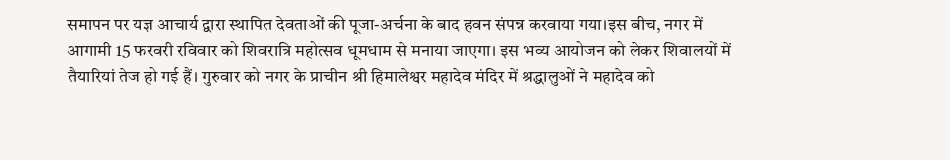समापन पर यज्ञ आचार्य द्वारा स्थापित देवताओं की पूजा-अर्चना के बाद हवन संपन्न करवाया गया।इस बीच, नगर में आगामी 15 फरवरी रविवार को शिवरात्रि महोत्सव धूमधाम से मनाया जाएगा। इस भव्य आयोजन को लेकर शिवालयों में तैयारियां तेज हो गई हैं। गुरुवार को नगर के प्राचीन श्री हिमालेश्वर महादेव मंदिर में श्रद्धालुओं ने महादेव को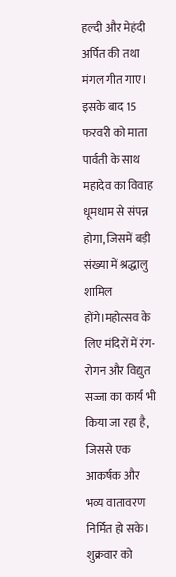हल्दी और मेहंदी अर्पित की तथा मंगल गीत गाए। इसके बाद 15 फरवरी को माता पार्वती के साथ महादेव का विवाह धूमधाम से संपन्न होगा, जिसमें बड़ी संख्या में श्रद्धालु शामिल होंगे।महोत्सव के लिए मंदिरों में रंग-रोगन और विद्युत सज्जा का कार्य भी किया जा रहा है, जिससे एक आकर्षक और भव्य वातावरण निर्मित हो सके। शुक्रवार को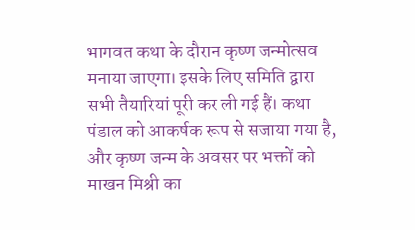भागवत कथा के दौरान कृष्ण जन्मोत्सव मनाया जाएगा। इसके लिए समिति द्वारा सभी तैयारियां पूरी कर ली गई हैं। कथा पंडाल को आकर्षक रूप से सजाया गया है, और कृष्ण जन्म के अवसर पर भक्तों को माखन मिश्री का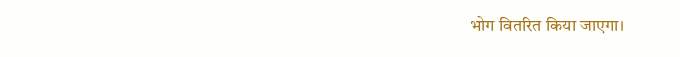भोग वितरित किया जाएगा।